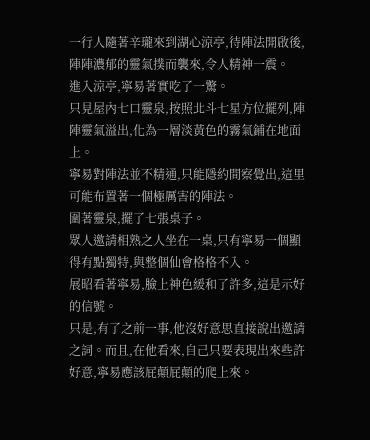一行人隨著辛瓏來到湖心涼亭,待陣法開啟後,陣陣濃郁的靈氣撲而襲來,令人精神一震。
進入涼亭,寧易著實吃了一驚。
只見屋內七口靈泉,按照北斗七星方位擺列,陣陣靈氣溢出,化為一層淡黃色的霧氣鋪在地面上。
寧易對陣法並不精通,只能隱約間察覺出,這里可能布置著一個極厲害的陣法。
圍著靈泉,擺了七張桌子。
眾人邀請相熟之人坐在一桌,只有寧易一個顯得有點獨特,與整個仙會格格不入。
展昭看著寧易,臉上神色緩和了許多,這是示好的信號。
只是,有了之前一事,他沒好意思直接說出邀請之詞。而且,在他看來,自己只要表現出來些許好意,寧易應該屁顛屁顛的爬上來。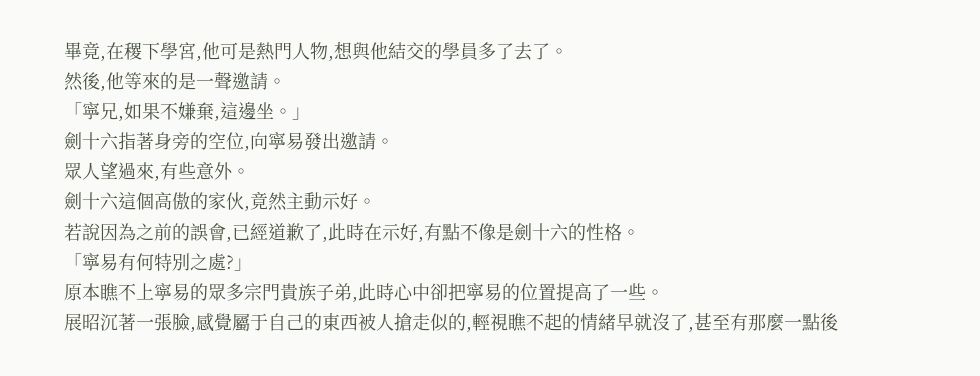畢竟,在稷下學宮,他可是熱門人物,想與他結交的學員多了去了。
然後,他等來的是一聲邀請。
「寧兄,如果不嫌棄,這邊坐。」
劍十六指著身旁的空位,向寧易發出邀請。
眾人望過來,有些意外。
劍十六這個高傲的家伙,竟然主動示好。
若說因為之前的誤會,已經道歉了,此時在示好,有點不像是劍十六的性格。
「寧易有何特別之處?」
原本瞧不上寧易的眾多宗門貴族子弟,此時心中卻把寧易的位置提高了一些。
展昭沉著一張臉,感覺屬于自己的東西被人搶走似的,輕視瞧不起的情緒早就沒了,甚至有那麼一點後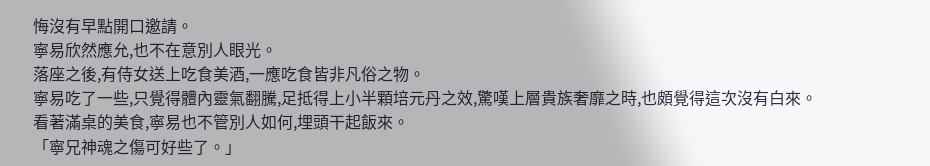悔沒有早點開口邀請。
寧易欣然應允,也不在意別人眼光。
落座之後,有侍女送上吃食美酒,一應吃食皆非凡俗之物。
寧易吃了一些,只覺得體內靈氣翻騰,足抵得上小半顆培元丹之效,驚嘆上層貴族奢靡之時,也頗覺得這次沒有白來。
看著滿桌的美食,寧易也不管別人如何,埋頭干起飯來。
「寧兄神魂之傷可好些了。」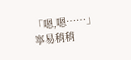「嗯,嗯……」
寧易稍稍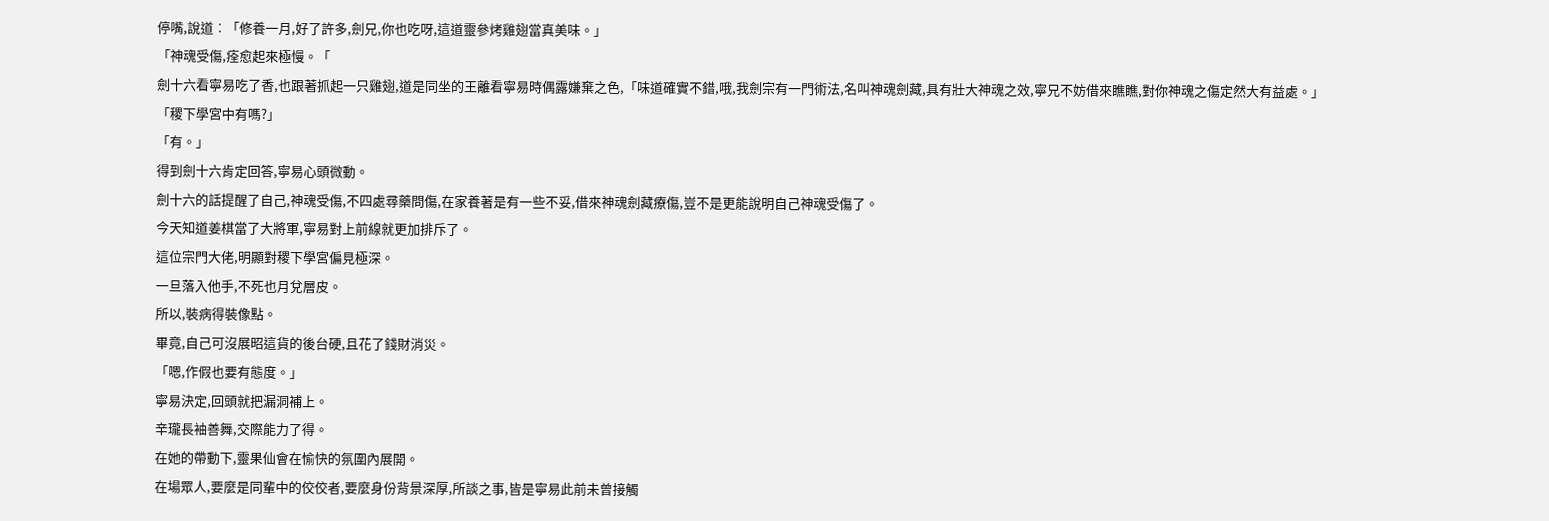停嘴,說道︰「修養一月,好了許多,劍兄,你也吃呀,這道靈參烤雞翅當真美味。」
「神魂受傷,痊愈起來極慢。「
劍十六看寧易吃了香,也跟著抓起一只雞翅,道是同坐的王離看寧易時偶露嫌棄之色,「味道確實不錯,哦,我劍宗有一門術法,名叫神魂劍藏,具有壯大神魂之效,寧兄不妨借來瞧瞧,對你神魂之傷定然大有益處。」
「稷下學宮中有嗎?」
「有。」
得到劍十六肯定回答,寧易心頭微動。
劍十六的話提醒了自己,神魂受傷,不四處尋藥問傷,在家養著是有一些不妥,借來神魂劍藏療傷,豈不是更能說明自己神魂受傷了。
今天知道姜棋當了大將軍,寧易對上前線就更加排斥了。
這位宗門大佬,明顯對稷下學宮偏見極深。
一旦落入他手,不死也月兌層皮。
所以,裝病得裝像點。
畢竟,自己可沒展昭這貨的後台硬,且花了錢財消災。
「嗯,作假也要有態度。」
寧易決定,回頭就把漏洞補上。
辛瓏長袖善舞,交際能力了得。
在她的帶動下,靈果仙會在愉快的氛圍內展開。
在場眾人,要麼是同輩中的佼佼者,要麼身份背景深厚,所談之事,皆是寧易此前未曾接觸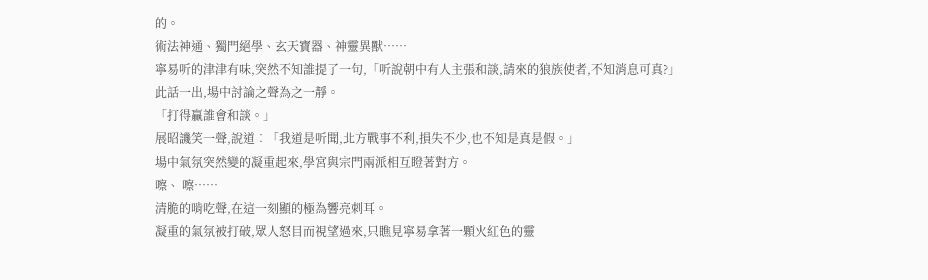的。
術法神通、獨門絕學、玄天寶器、神靈異獸……
寧易听的津津有味,突然不知誰提了一句,「听說朝中有人主張和談,請來的狼族使者,不知消息可真?」
此話一出,場中討論之聲為之一靜。
「打得贏誰會和談。」
展昭譏笑一聲,說道︰「我道是听聞,北方戰事不利,損失不少,也不知是真是假。」
場中氣氛突然變的凝重起來,學宮與宗門兩派相互瞪著對方。
嚓、 嚓……
清脆的啃吃聲,在這一刻顯的極為響亮刺耳。
凝重的氣氛被打破,眾人怒目而視望過來,只瞧見寧易拿著一顆火紅色的靈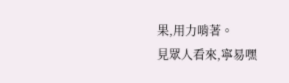果,用力啃著。
見眾人看來,寧易嘿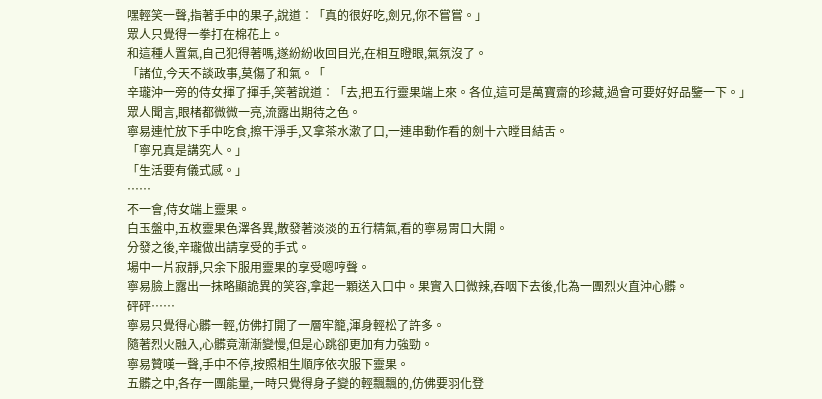嘿輕笑一聲,指著手中的果子,說道︰「真的很好吃,劍兄,你不嘗嘗。」
眾人只覺得一拳打在棉花上。
和這種人置氣,自己犯得著嗎,遂紛紛收回目光,在相互瞪眼,氣氛沒了。
「諸位,今天不談政事,莫傷了和氣。「
辛瓏沖一旁的侍女揮了揮手,笑著說道︰「去,把五行靈果端上來。各位,這可是萬寶齋的珍藏,過會可要好好品鑒一下。」
眾人聞言,眼楮都微微一亮,流露出期待之色。
寧易連忙放下手中吃食,擦干淨手,又拿茶水漱了口,一連串動作看的劍十六瞠目結舌。
「寧兄真是講究人。」
「生活要有儀式感。」
……
不一會,侍女端上靈果。
白玉盤中,五枚靈果色澤各異,散發著淡淡的五行精氣,看的寧易胃口大開。
分發之後,辛瓏做出請享受的手式。
場中一片寂靜,只余下服用靈果的享受嗯哼聲。
寧易臉上露出一抹略顯詭異的笑容,拿起一顆送入口中。果實入口微辣,吞咽下去後,化為一團烈火直沖心髒。
砰砰……
寧易只覺得心髒一輕,仿佛打開了一層牢籠,渾身輕松了許多。
隨著烈火融入,心髒竟漸漸變慢,但是心跳卻更加有力強勁。
寧易贊嘆一聲,手中不停,按照相生順序依次服下靈果。
五髒之中,各存一團能量,一時只覺得身子變的輕飄飄的,仿佛要羽化登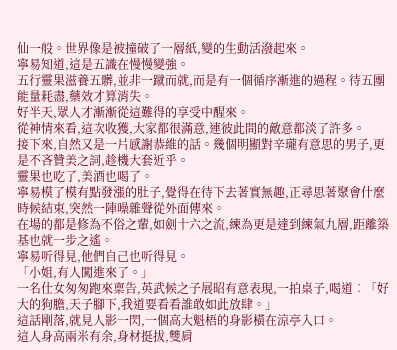仙一般。世界像是被撞破了一層紙,變的生動活潑起來。
寧易知道,這是五識在慢慢變強。
五行靈果滋養五髒,並非一蹴而就,而是有一個循序漸進的過程。待五團能量耗盡,藥效才算消失。
好半天,眾人才漸漸從這難得的享受中醒來。
從神情來看,這次收獲,大家都很滿意,連彼此間的敵意都淡了許多。
接下來,自然又是一片感謝恭維的話。幾個明顯對辛瓏有意思的男子,更是不吝贊美之詞,趁機大套近乎。
靈果也吃了,美酒也喝了。
寧易模了模有點發漲的肚子,覺得在待下去著實無趣,正尋思著聚會什麼時候結束,突然一陣噪雜聲從外面傳來。
在場的都是修為不俗之輩,如劍十六之流,練為更是達到練氣九層,距離築基也就一步之遙。
寧易听得見,他們自己也听得見。
「小姐,有人闖進來了。」
一名仕女匆匆跑來稟告,英武候之子展昭有意表現,一拍桌子,喝道︰「好大的狗膽,天子腳下,我道要看看誰敢如此放肆。」
這話剛落,就見人影一閃,一個高大魁梧的身影橫在涼亭入口。
這人身高兩米有余,身材挺拔,雙肩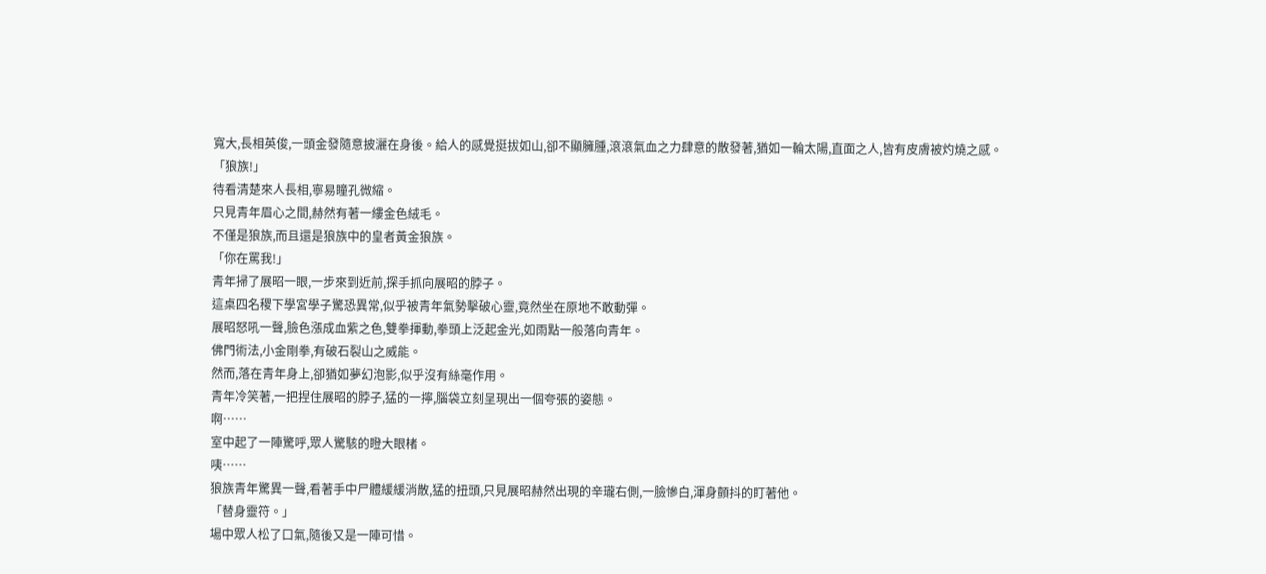寬大,長相英俊,一頭金發隨意披灑在身後。給人的感覺挺拔如山,卻不顯臃腫,滾滾氣血之力肆意的散發著,猶如一輪太陽,直面之人,皆有皮膚被灼燒之感。
「狼族!」
待看清楚來人長相,寧易瞳孔微縮。
只見青年眉心之間,赫然有著一縷金色絨毛。
不僅是狼族,而且還是狼族中的皇者黃金狼族。
「你在罵我!」
青年掃了展昭一眼,一步來到近前,探手抓向展昭的脖子。
這桌四名稷下學宮學子驚恐異常,似乎被青年氣勢擊破心靈,竟然坐在原地不敢動彈。
展昭怒吼一聲,臉色漲成血紫之色,雙拳揮動,拳頭上泛起金光,如雨點一般落向青年。
佛門術法,小金剛拳,有破石裂山之威能。
然而,落在青年身上,卻猶如夢幻泡影,似乎沒有絲毫作用。
青年冷笑著,一把捏住展昭的脖子,猛的一擰,腦袋立刻呈現出一個夸張的姿態。
啊……
室中起了一陣驚呼,眾人驚駭的瞪大眼楮。
咦……
狼族青年驚異一聲,看著手中尸體緩緩消散,猛的扭頭,只見展昭赫然出現的辛瓏右側,一臉慘白,渾身顫抖的盯著他。
「替身靈符。」
場中眾人松了口氣,隨後又是一陣可惜。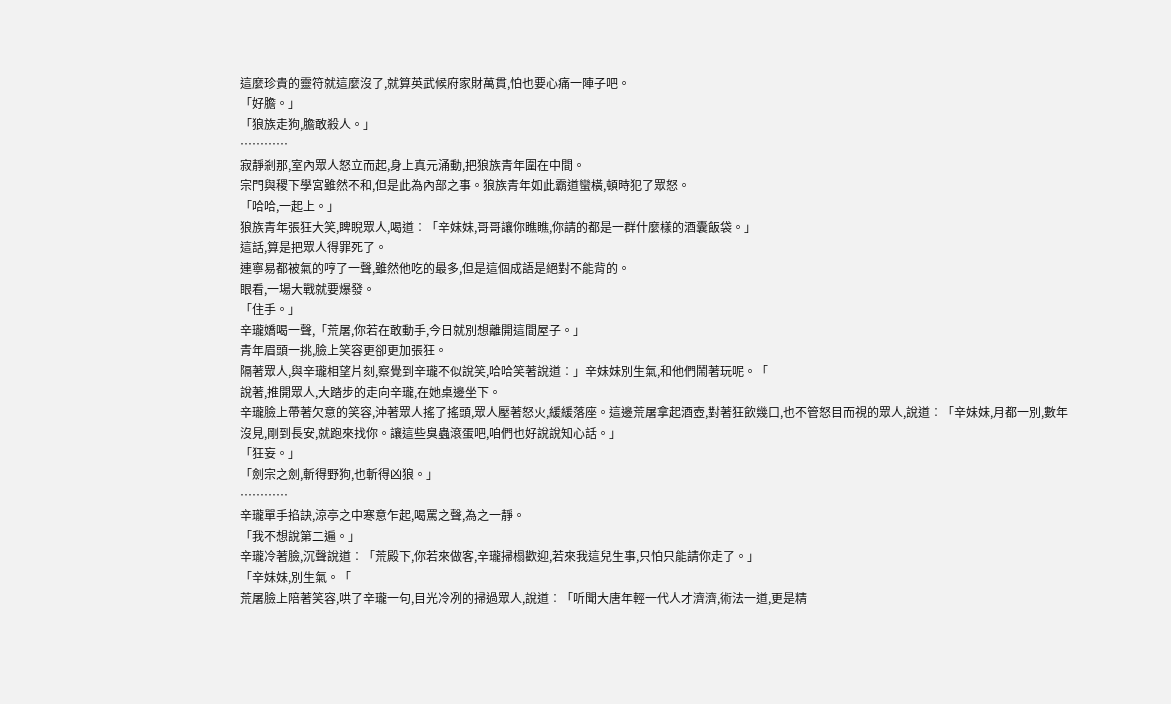這麼珍貴的靈符就這麼沒了,就算英武候府家財萬貫,怕也要心痛一陣子吧。
「好膽。」
「狼族走狗,膽敢殺人。」
…………
寂靜剎那,室內眾人怒立而起,身上真元涌動,把狼族青年圍在中間。
宗門與稷下學宮雖然不和,但是此為內部之事。狼族青年如此霸道蠻橫,頓時犯了眾怒。
「哈哈,一起上。」
狼族青年張狂大笑,睥睨眾人,喝道︰「辛妹妹,哥哥讓你瞧瞧,你請的都是一群什麼樣的酒囊飯袋。」
這話,算是把眾人得罪死了。
連寧易都被氣的哼了一聲,雖然他吃的最多,但是這個成語是絕對不能背的。
眼看,一場大戰就要爆發。
「住手。」
辛瓏嬌喝一聲,「荒屠,你若在敢動手,今日就別想離開這間屋子。」
青年眉頭一挑,臉上笑容更卻更加張狂。
隔著眾人,與辛瓏相望片刻,察覺到辛瓏不似說笑,哈哈笑著說道︰」辛妹妹別生氣,和他們鬧著玩呢。「
說著,推開眾人,大踏步的走向辛瓏,在她桌邊坐下。
辛瓏臉上帶著欠意的笑容,沖著眾人搖了搖頭,眾人壓著怒火,緩緩落座。這邊荒屠拿起酒壺,對著狂飲幾口,也不管怒目而視的眾人,說道︰「辛妹妹,月都一別,數年沒見,剛到長安,就跑來找你。讓這些臭蟲滾蛋吧,咱們也好說說知心話。」
「狂妄。」
「劍宗之劍,斬得野狗,也斬得凶狼。」
…………
辛瓏單手掐訣,涼亭之中寒意乍起,喝罵之聲,為之一靜。
「我不想說第二遍。」
辛瓏冷著臉,沉聲說道︰「荒殿下,你若來做客,辛瓏掃榻歡迎,若來我這兒生事,只怕只能請你走了。」
「辛妹妹,別生氣。「
荒屠臉上陪著笑容,哄了辛瓏一句,目光冷冽的掃過眾人,說道︰「听聞大唐年輕一代人才濟濟,術法一道,更是精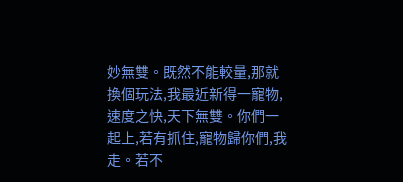妙無雙。既然不能較量,那就換個玩法,我最近新得一寵物,速度之快,天下無雙。你們一起上,若有抓住,寵物歸你們,我走。若不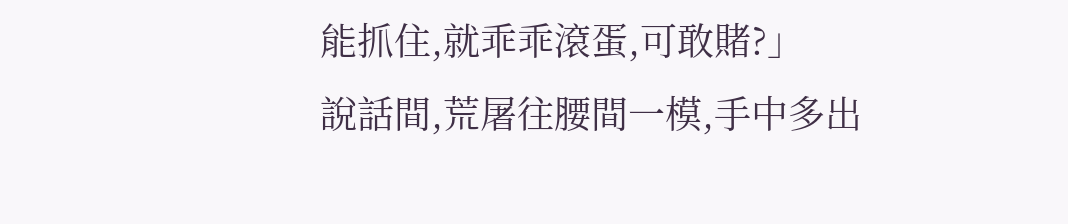能抓住,就乖乖滾蛋,可敢賭?」
說話間,荒屠往腰間一模,手中多出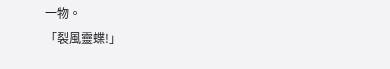一物。
「裂風靈蝶!」